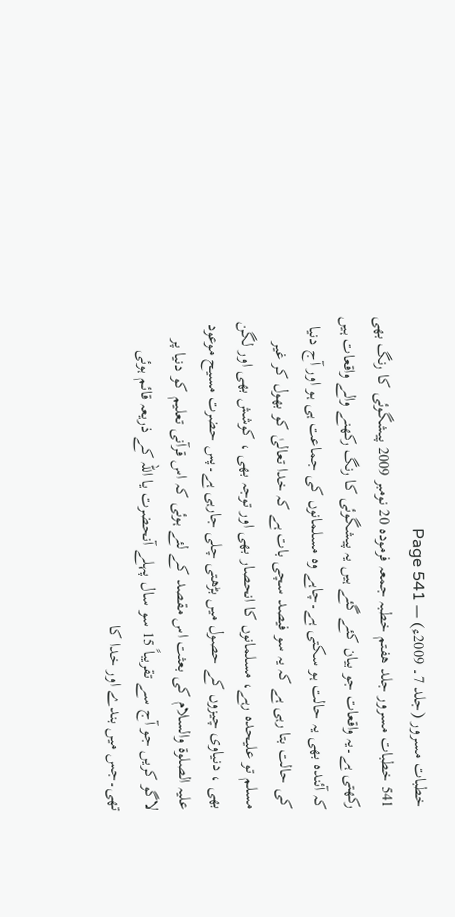خطبات مسرور (جلد 7۔ 2009ء) — Page 541
541 خطبات مسرور جلد هفتم خطبہ جمعہ فرمودہ 20 نومبر 2009 پیشگوئی کا رنگ بھی رکھتی ہے۔یہ واقعات جو بیان کئے گئے ہیں یہ پیشگوئی کا رنگ رکھنے والے واقعات ہیں کہ آئندہ بھی یہ حالت ہو سکتی ہے۔چاہے وہ مسلمانوں کی جماعت ہی ہو اور آج دنیا کی حالت بتا رہی ہے کہ یہ سو فیصد سچی بات ہے کہ خدا تعالیٰ کو بھول کر غیر مسلم تو علیحدہ رہے، مسلمانوں کا انحصار بھی اور توجہ بھی ، کوشش بھی اور لگن بھی ، دنیاوی چیزوں کے حصول میں بڑھتی چلی جارہی ہے۔پس حضرت مسیح موعود علیہ الصلوۃ والسلام کی بعثت اس مقصد کے لئے ہوئی کہ اس قرآنی تعلیم کو دنیا پر لاگو کریں جو آج سے تقریباً 15 سو سال پہلے آنحضرت یا اللہ کے ذریعہ قائم ہوئی تھی۔جس میں بندے اور خدا کا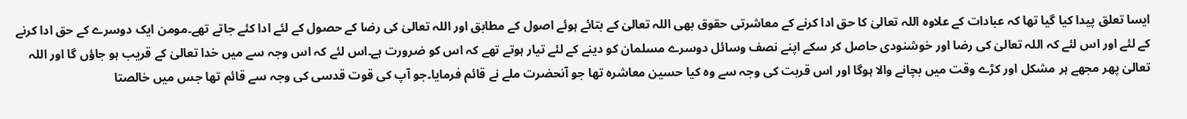ایسا تعلق پیدا کیا گیا تھا کہ عبادات کے علاوہ اللہ تعالیٰ کا حق ادا کرنے کے معاشرتی حقوق بھی اللہ تعالیٰ کے بتائے ہوئے اصول کے مطابق اور اللہ تعالیٰ کی رضا کے حصول کے لئے ادا کئے جاتے تھے۔مومن ایک دوسرے کے حق ادا کرنے کے لئے اور اس لئے کہ اللہ تعالیٰ کی رضا اور خوشنودی حاصل کر سکے اپنے نصف وسائل دوسرے مسلمان کو دینے کے لئے تیار ہوتے تھے کہ اس کو ضرورت ہے۔اس لئے کہ اس وجہ سے میں خدا تعالیٰ کے قریب ہو جاؤں گا اور اللہ تعالیٰ پھر مجھے ہر مشکل اور کڑے وقت میں بچانے والا ہوگا اور اس قربت کی وجہ سے وہ کیا حسین معاشرہ تھا جو آنحضرت ملے نے قائم فرمایا۔جو آپ کی قوت قدسی کی وجہ سے قائم تھا جس میں خالصتا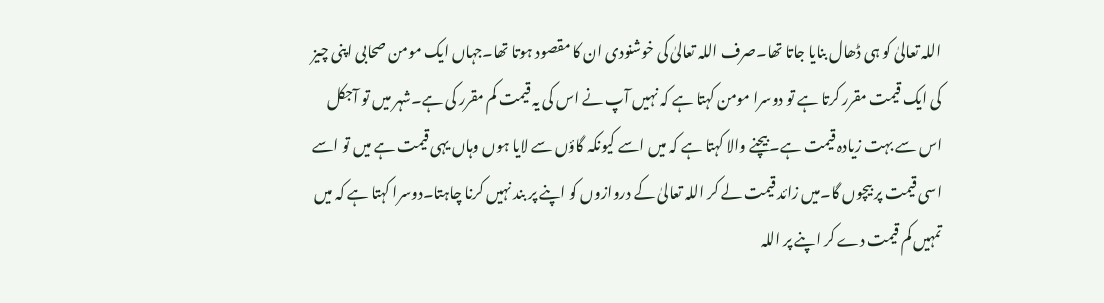اللہ تعالیٰ کو ہی ڈھال بنایا جاتا تھا۔صرف اللہ تعالیٰ کی خوشنودی ان کا مقصود ہوتا تھا۔جہاں ایک مومن صحابی اپنی چیز کی ایک قیمت مقرر کرتا ہے تو دوسرا مومن کہتا ہے کہ نہیں آپ نے اس کی یہ قیمت کم مقرر کی ہے۔شہر میں تو آجکل اس سے بہت زیادہ قیمت ہے۔بیچنے والا کہتا ہے کہ میں اسے کیونکہ گاؤں سے لایا ہوں وہاں یہی قیمت ہے میں تو اسے اسی قیمت پر بیچوں گا۔میں زائد قیمت لے کر اللہ تعالیٰ کے دروازوں کو اپنے پر بند نہیں کرنا چاہتا۔دوسرا کہتا ہے کہ میں تمہیں کم قیمت دے کر اپنے پر اللہ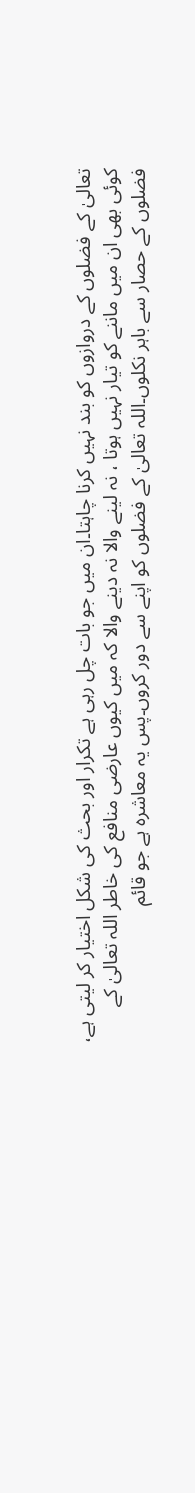تعالیٰ کے فضلوں کے دروازوں کو بند نہیں کرنا چاہتا۔ان میں جو بات چل رہی ہے تکرار اور بحث کی شکل اختیار کر لیتی ہے، کوئی بھی ان میں ماننے کو تیار نہیں ہوتا ، نہ لینے والا نہ دینے والا کہ میں کیوں عارضی منافع کی خاطر اللہ تعالیٰ کے فضلوں کے حصار سے باہر نکلوں۔اللہ تعالیٰ کے فضلوں کو اپنے سے دور کروں۔پس یہ معاشرہ ہے جو قائم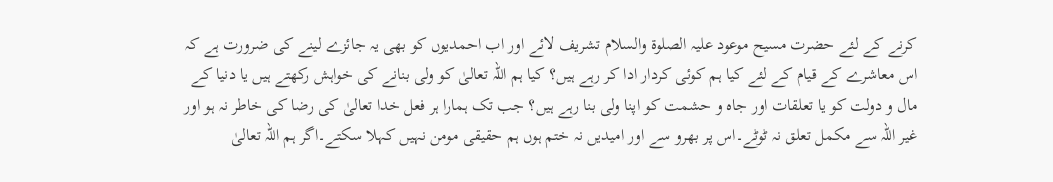کرنے کے لئے حضرت مسیح موعود علیہ الصلوۃ والسلام تشریف لائے اور اب احمدیوں کو بھی یہ جائزے لینے کی ضرورت ہے کہ اس معاشرے کے قیام کے لئے کیا ہم کوئی کردار ادا کر رہے ہیں؟ کیا ہم اللہ تعالیٰ کو ولی بنانے کی خواہش رکھتے ہیں یا دنیا کے مال و دولت کو یا تعلقات اور جاہ و حشمت کو اپنا ولی بنا رہے ہیں؟ جب تک ہمارا ہر فعل خدا تعالیٰ کی رضا کی خاطر نہ ہو اور غیر اللہ سے مکمل تعلق نہ ٹوٹے۔اس پر بھرو سے اور امیدیں نہ ختم ہوں ہم حقیقی مومن نہیں کہلا سکتے۔اگر ہم اللہ تعالیٰ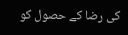کی رضا کے حصول کو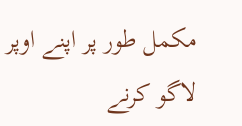مکمل طور پر اپنے اوپر لاگو کرنے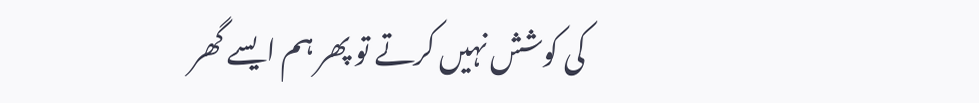کی کوشش نہیں کرتے تو پھر ہم ایسے گھر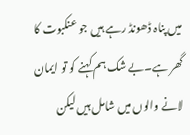میں پناہ ڈھونڈ رہے ہیں جو عنکبوت کا گھر ہے۔بے شک ہم کہنے کو تو ایمان لانے والوں میں شامل ہیں لیکن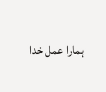ہمارا عمل خدا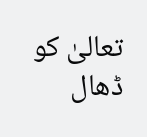تعالیٰ کو ڈھال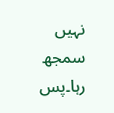نہیں سمجھ رہا۔پس